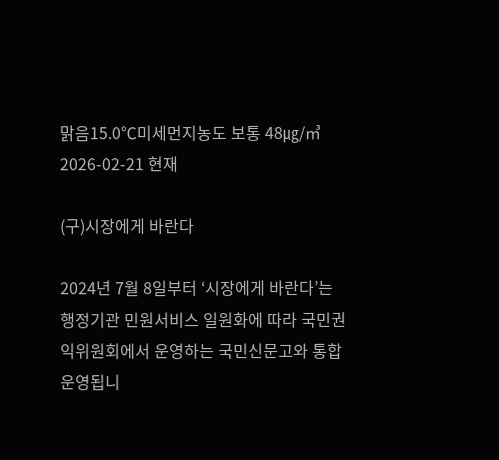맑음15.0℃미세먼지농도 보통 48㎍/㎥ 2026-02-21 현재

(구)시장에게 바란다

2024년 7월 8일부터 ‘시장에게 바란다’는 행정기관 민원서비스 일원화에 따라 국민권익위원회에서 운영하는 국민신문고와 통합 운영됩니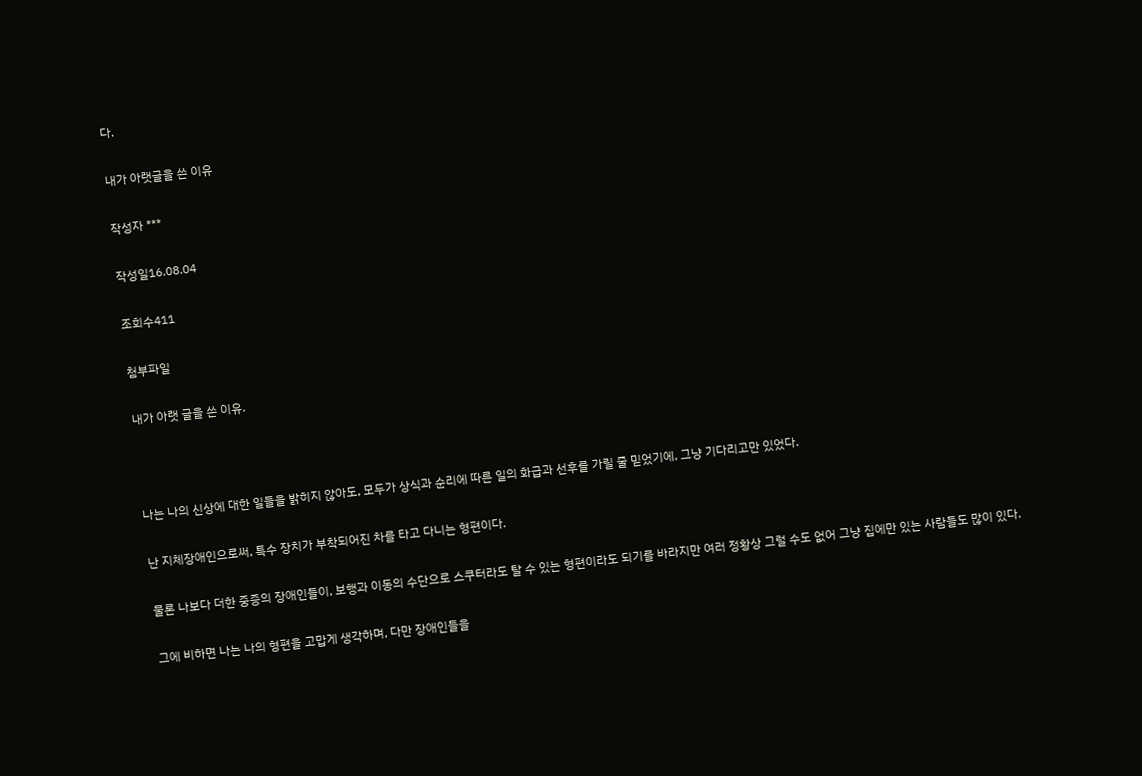다.

내가 아랫글을 쓴 이유

작성자 ***

작성일16.08.04

조회수411

첨부파일

내가 아랫 글을 쓴 이유.



나는 나의 신상에 대한 일들을 밝히지 않아도, 모두가 상식과 순리에 따른 일의 화급과 선후를 가릴 줄 믿었기에, 그냥 기다리고만 있었다.

난 지체장애인으로써, 특수 장치가 부착되어진 차를 타고 다니는 형편이다.

물론 나보다 더한 중증의 장애인들이, 보행과 이동의 수단으로 스쿠터라도 탈 수 있는 형편이라도 되기를 바라지만 여러 정황상 그럴 수도 없어 그냥 집에만 있는 사람들도 많이 있다.

그에 비하면 나는 나의 형편을 고맙게 생각하며, 다만 장애인들을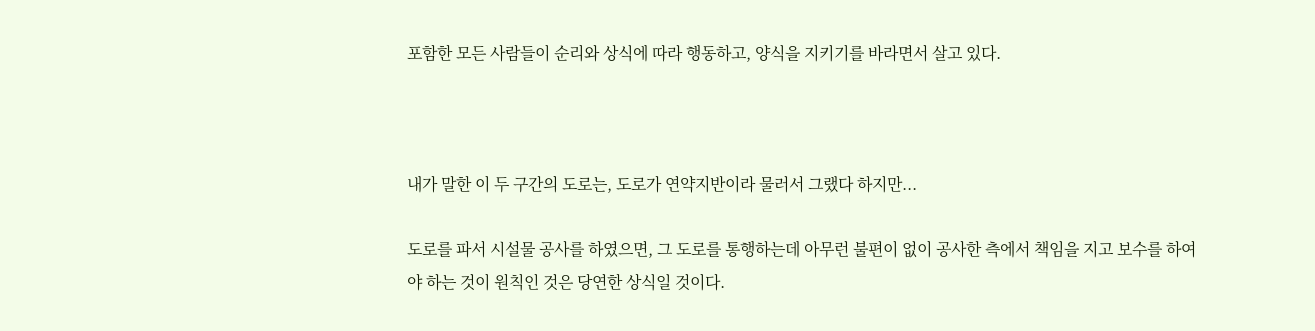포함한 모든 사람들이 순리와 상식에 따라 행동하고, 양식을 지키기를 바라면서 살고 있다.



내가 말한 이 두 구간의 도로는, 도로가 연약지반이라 물러서 그랬다 하지만...

도로를 파서 시설물 공사를 하였으면, 그 도로를 통행하는데 아무런 불편이 없이 공사한 측에서 책임을 지고 보수를 하여야 하는 것이 원칙인 것은 당연한 상식일 것이다.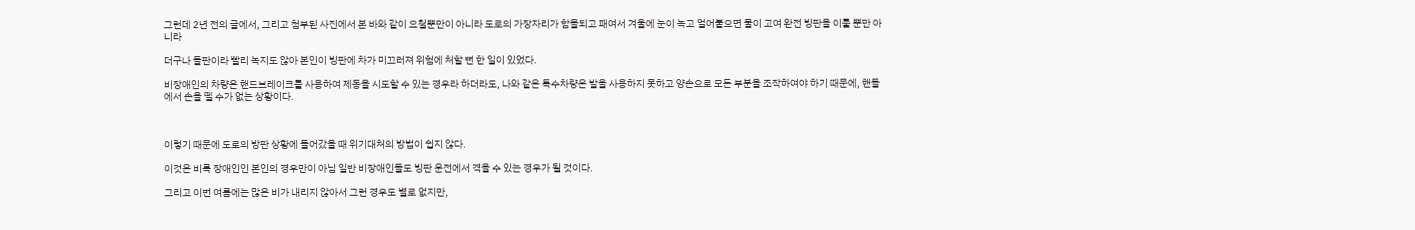그런데 2년 전의 글에서, 그리고 첨부된 사진에서 본 바와 같이 요철뿐만이 아니라 도로의 가장자리가 함몰되고 패여서 겨울에 눈이 녹고 얼어붙으면 물이 고여 완전 빙판을 이룰 뿐만 아니라

더구나 들판이라 빨리 녹지도 않아 본인이 빙판에 차가 미끄러져 위험에 처할 뻔 한 일이 있었다.

비장애인의 차량은 핸드브레이크를 사용하여 제동을 시도할 수 있는 경우라 하더라도, 나와 같은 특수차량은 발을 사용하지 못하고 양손으로 모든 부분을 조작하여야 하기 때문에, 핸들에서 손을 뗄 수가 없는 상황이다.



이렇기 때문에 도로의 방판 상황에 들어갔을 때 위기대처의 방법이 쉽지 않다.

이것은 비록 장애인인 본인의 경우만이 아님 일반 비장애인들도 빙판 운전에서 격을 수 있는 경우가 될 것이다.

그리고 이번 여름에는 많은 비가 내리지 않아서 그런 경우도 별로 없지만,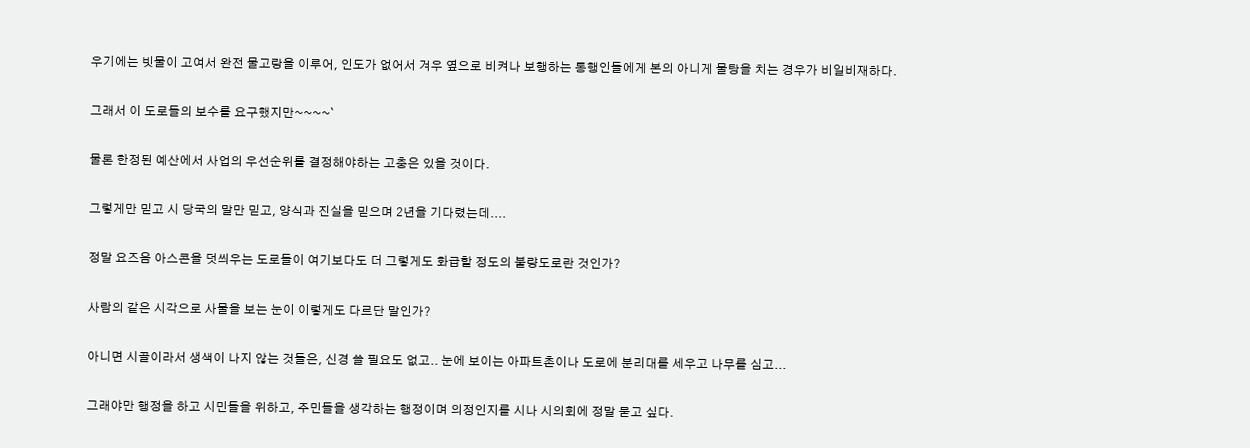우기에는 빗물이 고여서 완전 물고랑을 이루어, 인도가 없어서 겨우 옆으로 비켜나 보행하는 통행인들에게 본의 아니게 물탕을 치는 경우가 비일비재하다.

그래서 이 도로들의 보수를 요구했지만~~~~`

물론 한정된 예산에서 사업의 우선순위를 결정해야하는 고충은 있을 것이다.

그렇게만 믿고 시 당국의 말만 믿고, 양식과 진실을 믿으며 2년을 기다렸는데....

정말 요즈음 아스콘을 덧씌우는 도로들이 여기보다도 더 그렇게도 화급할 정도의 불량도로란 것인가?

사람의 같은 시각으로 사물을 보는 눈이 이렇게도 다르단 말인가?

아니면 시골이라서 생색이 나지 않는 것들은, 신경 쓸 필요도 없고.. 눈에 보이는 아파트촌이나 도로에 분리대를 세우고 나무를 심고...

그래야만 행정을 하고 시민들을 위하고, 주민들을 생각하는 행정이며 의정인지를 시나 시의회에 정말 묻고 싶다.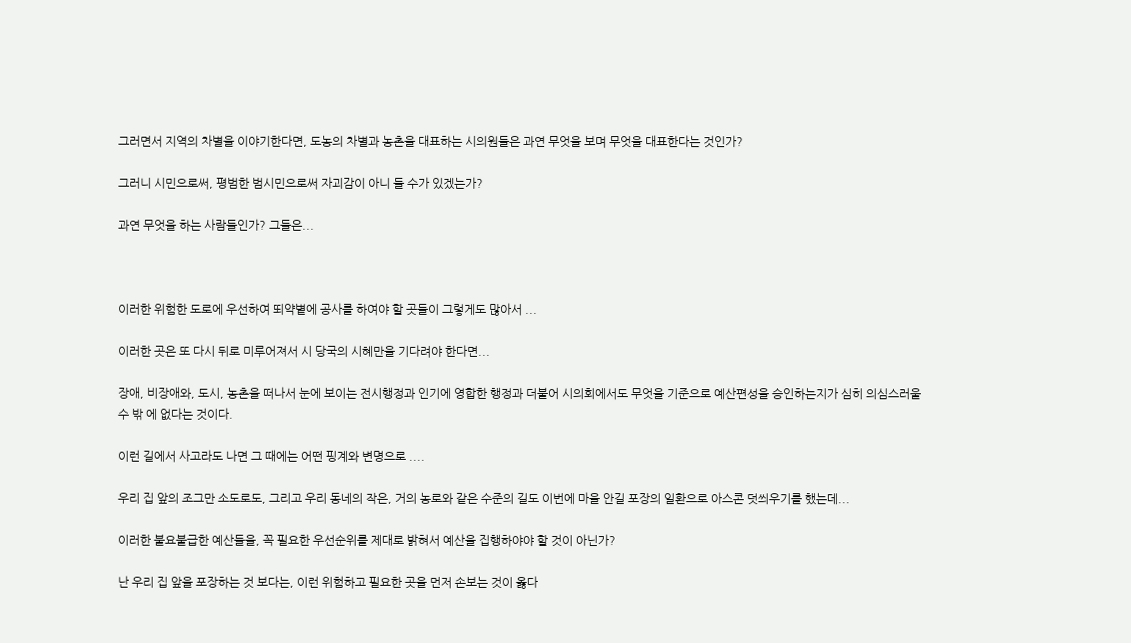그러면서 지역의 차별을 이야기한다면, 도농의 차별과 농촌을 대표하는 시의원들은 과연 무엇을 보며 무엇을 대표한다는 것인가?

그러니 시민으로써, 평범한 범시민으로써 자괴감이 아니 들 수가 있겠는가?

과연 무엇을 하는 사람들인가? 그들은...



이러한 위험한 도로에 우선하여 뙤약볕에 공사를 하여야 할 곳들이 그렇게도 많아서 ...

이러한 곳은 또 다시 뒤로 미루어져서 시 당국의 시혜만을 기다려야 한다면...

장애, 비장애와, 도시, 농촌을 떠나서 눈에 보이는 전시행정과 인기에 영합한 행정과 더불어 시의회에서도 무엇을 기준으로 예산편성을 승인하는지가 심히 의심스러울 수 밖 에 없다는 것이다.

이런 길에서 사고라도 나면 그 때에는 어떤 핑계와 변명으로 ....

우리 집 앞의 조그만 소도로도, 그리고 우리 동네의 작은, 거의 농로와 같은 수준의 길도 이번에 마을 안길 포장의 일환으로 아스콘 덧씌우기를 했는데...

이러한 불요불급한 예산들을, 꼭 필요한 우선순위를 제대로 밝혀서 예산을 집행하야야 할 것이 아닌가?

난 우리 집 앞을 포장하는 것 보다는, 이런 위험하고 필요한 곳을 먼저 손보는 것이 옳다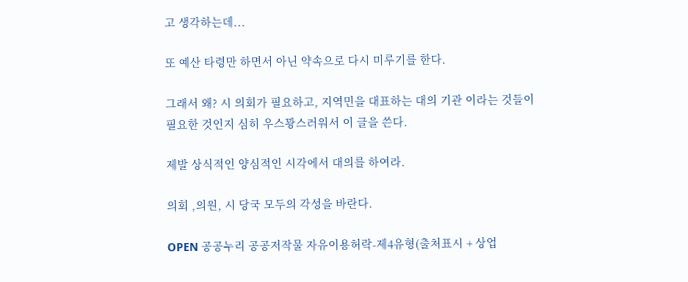고 생각하는데...

또 예산 타령만 하면서 아닌 약속으로 다시 미루기를 한다.

그래서 왜? 시 의회가 필요하고, 지역민을 대표하는 대의 기관 이라는 것들이 필요한 것인지 심히 우스꽝스러워서 이 글을 쓴다.

제발 상식적인 양심적인 시각에서 대의를 하여라.

의회 ,의원, 시 당국 모두의 각성을 바란다.

OPEN 공공누리 공공저작물 자유이용허락-제4유형(출처표시 + 상업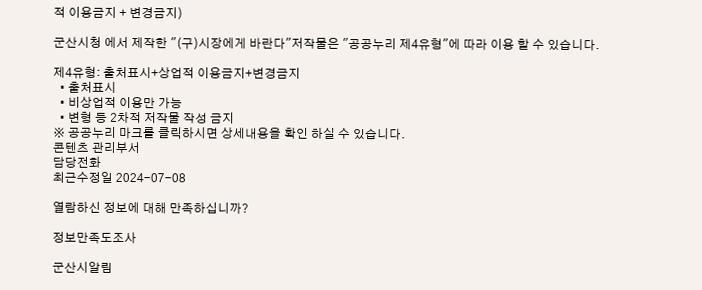적 이용금지 + 변경금지)

군산시청 에서 제작한 "(구)시장에게 바란다"저작물은 "공공누리 제4유형"에 따라 이용 할 수 있습니다.

제4유형: 출처표시+상업적 이용금지+변경금지
  • 출처표시
  • 비상업적 이용만 가능
  • 변형 등 2차적 저작물 작성 금지
※ 공공누리 마크를 클릭하시면 상세내용을 확인 하실 수 있습니다.
콘텐츠 관리부서
담당전화
최근수정일 2024-07-08

열람하신 정보에 대해 만족하십니까?

정보만족도조사

군산시알림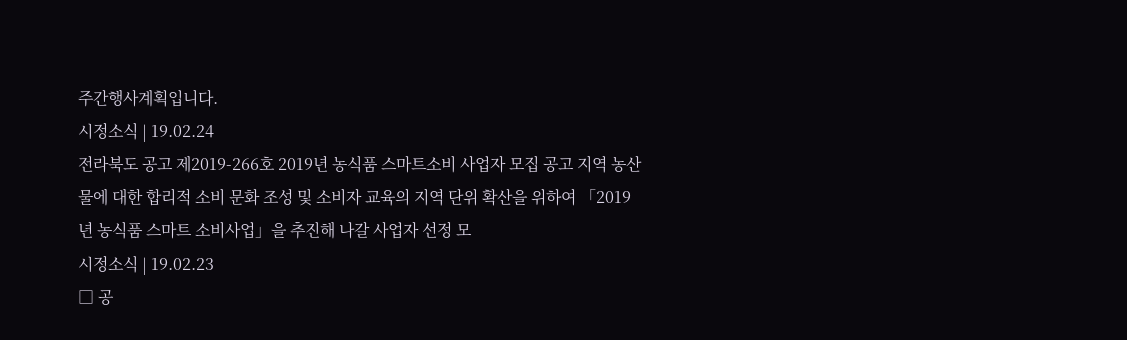주간행사계획입니다.
시정소식 | 19.02.24
전라북도 공고 제2019-266호 2019년 농식품 스마트소비 사업자 모집 공고 지역 농산물에 대한 합리적 소비 문화 조성 및 소비자 교육의 지역 단위 확산을 위하여 「2019년 농식품 스마트 소비사업」을 추진해 나갈 사업자 선정 모
시정소식 | 19.02.23
□ 공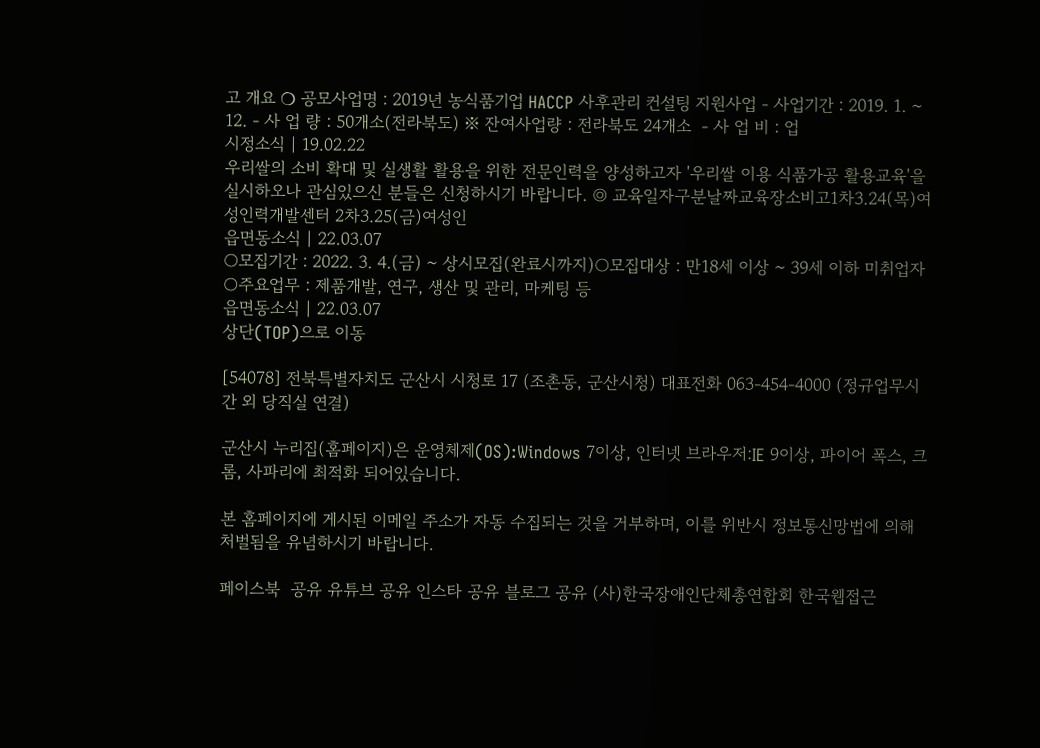고 개요 ❍ 공모사업명 : 2019년 농식품기업 HACCP 사후관리 컨설팅 지원사업 - 사업기간 : 2019. 1. ~ 12. - 사 업 량 : 50개소(전라북도) ※ 잔여사업량 : 전라북도 24개소  - 사 업 비 : 업
시정소식 | 19.02.22
우리쌀의 소비 확대 및 실생활 활용을 위한 전문인력을 양성하고자 '우리쌀 이용 식품가공 활용교육'을 실시하오나 관심있으신 분들은 신청하시기 바랍니다. ◎ 교육일자구분날짜교육장소비고1차3.24(목)여성인력개발센터 2차3.25(금)여성인
읍면동소식 | 22.03.07
○모집기간 : 2022. 3. 4.(금) ~ 상시모집(완료시까지)○모집대상 : 만18세 이상 ~ 39세 이하 미취업자○주요업무 : 제품개발, 연구, 생산 및 관리, 마케팅 등
읍면동소식 | 22.03.07
상단(TOP)으로 이동

[54078] 전북특별자치도 군산시 시청로 17 (조촌동, 군산시청) 대표전화 063-454-4000 (정규업무시간 외 당직실 연결)

군산시 누리집(홈페이지)은 운영체제(OS):Windows 7이상, 인터넷 브라우저:IE 9이상, 파이어 폭스, 크롬, 사파리에 최적화 되어있습니다.

본 홈페이지에 게시된 이메일 주소가 자동 수집되는 것을 거부하며, 이를 위반시 정보통신망법에 의해 처벌됨을 유념하시기 바랍니다.

페이스북  공유 유튜브 공유 인스타 공유 블로그 공유 (사)한국장애인단체총연합회 한국웹접근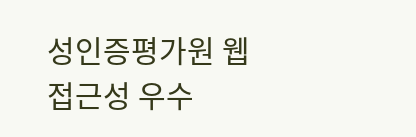성인증평가원 웹 접근성 우수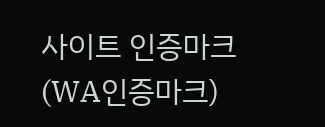사이트 인증마크(WA인증마크)